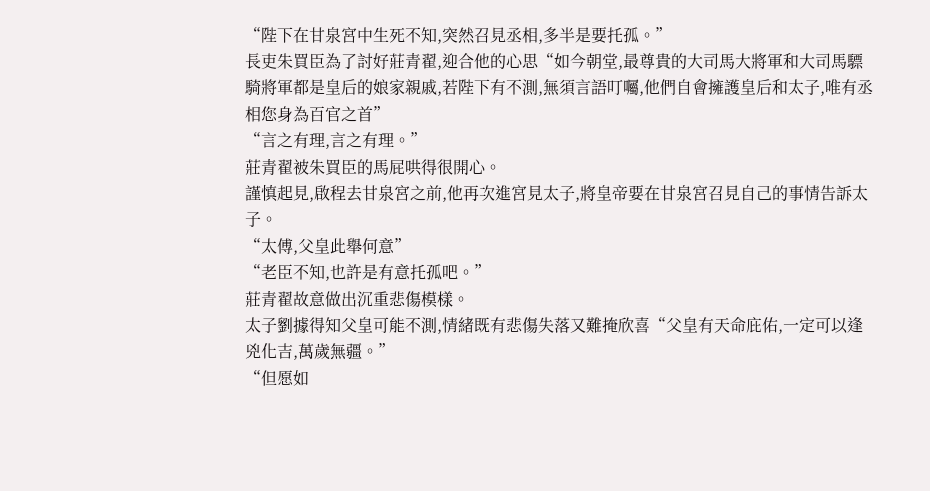“陛下在甘泉宮中生死不知,突然召見丞相,多半是要托孤。”
長吏朱買臣為了討好莊青翟,迎合他的心思“如今朝堂,最尊貴的大司馬大將軍和大司馬驃騎將軍都是皇后的娘家親戚,若陛下有不測,無須言語叮囑,他們自會擁護皇后和太子,唯有丞相您身為百官之首”
“言之有理,言之有理。”
莊青翟被朱買臣的馬屁哄得很開心。
謹慎起見,啟程去甘泉宮之前,他再次進宮見太子,將皇帝要在甘泉宮召見自己的事情告訴太子。
“太傅,父皇此舉何意”
“老臣不知,也許是有意托孤吧。”
莊青翟故意做出沉重悲傷模樣。
太子劉據得知父皇可能不測,情緒既有悲傷失落又難掩欣喜“父皇有天命庇佑,一定可以逢兇化吉,萬歲無疆。”
“但愿如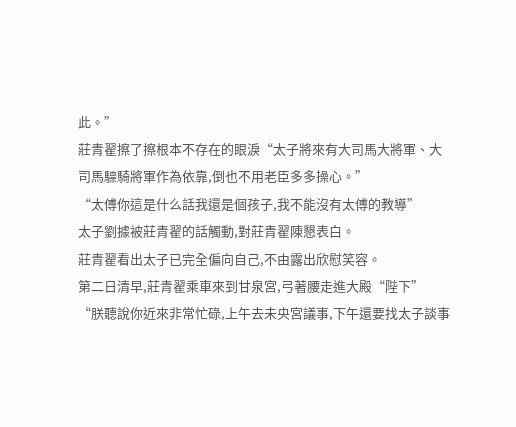此。”
莊青翟擦了擦根本不存在的眼淚“太子將來有大司馬大將軍、大司馬驃騎將軍作為依靠,倒也不用老臣多多操心。”
“太傅你這是什么話我還是個孩子,我不能沒有太傅的教導”
太子劉據被莊青翟的話觸動,對莊青翟陳懇表白。
莊青翟看出太子已完全偏向自己,不由露出欣慰笑容。
第二日清早,莊青翟乘車來到甘泉宮,弓著腰走進大殿“陛下”
“朕聽說你近來非常忙碌,上午去未央宮議事,下午還要找太子談事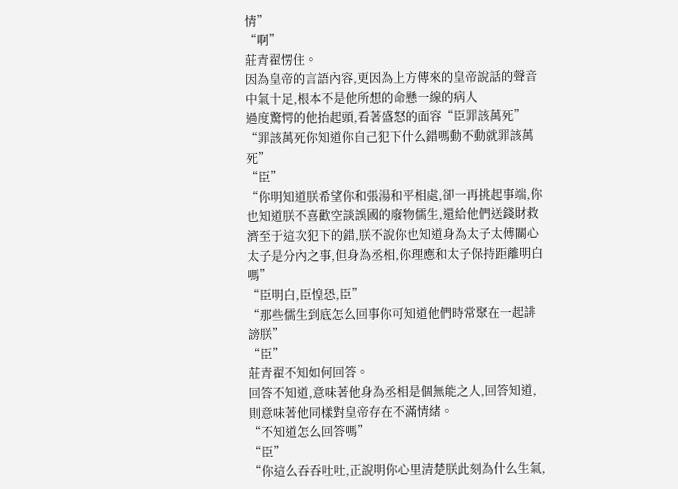情”
“啊”
莊青翟愣住。
因為皇帝的言語內容,更因為上方傳來的皇帝說話的聲音中氣十足,根本不是他所想的命懸一線的病人
過度驚愕的他抬起頭,看著盛怒的面容“臣罪該萬死”
“罪該萬死你知道你自己犯下什么錯嗎動不動就罪該萬死”
“臣”
“你明知道朕希望你和張湯和平相處,卻一再挑起事端,你也知道朕不喜歡空談誤國的廢物儒生,還給他們送錢財救濟至于這次犯下的錯,朕不說你也知道身為太子太傅關心太子是分內之事,但身為丞相,你理應和太子保持距離明白嗎”
“臣明白,臣惶恐,臣”
“那些儒生到底怎么回事你可知道他們時常聚在一起誹謗朕”
“臣”
莊青翟不知如何回答。
回答不知道,意味著他身為丞相是個無能之人,回答知道,則意味著他同樣對皇帝存在不滿情緒。
“不知道怎么回答嗎”
“臣”
“你這么吞吞吐吐,正說明你心里清楚朕此刻為什么生氣,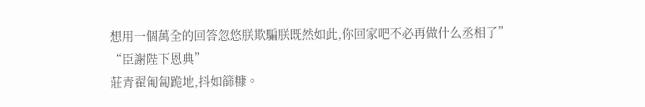想用一個萬全的回答忽悠朕欺騙朕既然如此,你回家吧不必再做什么丞相了”
“臣謝陛下恩典”
莊青翟匍匐跪地,抖如篩糠。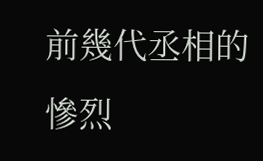前幾代丞相的慘烈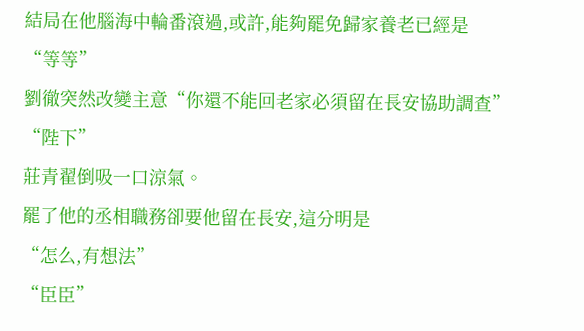結局在他腦海中輪番滾過,或許,能夠罷免歸家養老已經是
“等等”
劉徹突然改變主意“你還不能回老家必須留在長安協助調查”
“陛下”
莊青翟倒吸一口涼氣。
罷了他的丞相職務卻要他留在長安,這分明是
“怎么,有想法”
“臣臣”